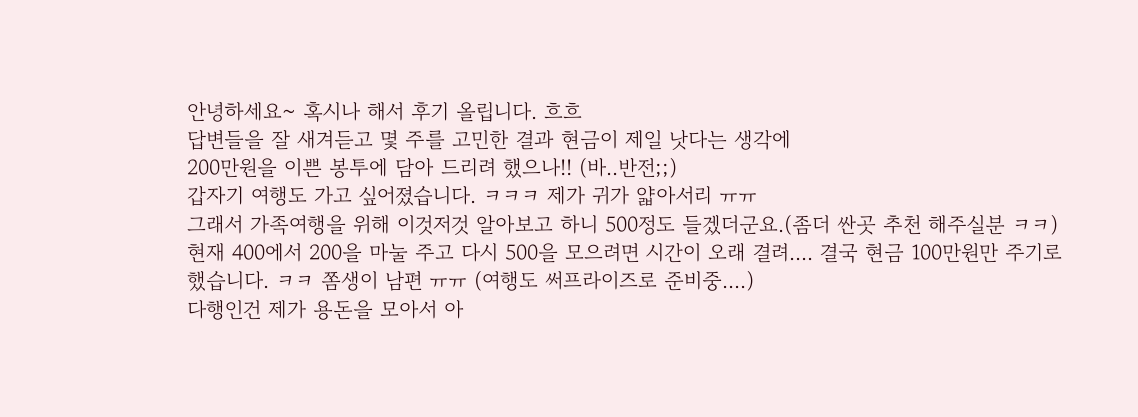안녕하세요~ 혹시나 해서 후기 올립니다. 흐흐
답변들을 잘 새겨듣고 몇 주를 고민한 결과 현금이 제일 낫다는 생각에
200만원을 이쁜 봉투에 담아 드리려 했으나!! (바..반전;;)
갑자기 여행도 가고 싶어졌습니다. ㅋㅋㅋ 제가 귀가 얇아서리 ㅠㅠ
그래서 가족여행을 위해 이것저것 알아보고 하니 500정도 들겠더군요.(좀더 싼곳 추천 해주실분 ㅋㅋ)
현재 400에서 200을 마눌 주고 다시 500을 모으려면 시간이 오래 결려.... 결국 현금 100만원만 주기로
했습니다. ㅋㅋ 쫌생이 남편 ㅠㅠ (여행도 써프라이즈로 준비중....)
다행인건 제가 용돈을 모아서 아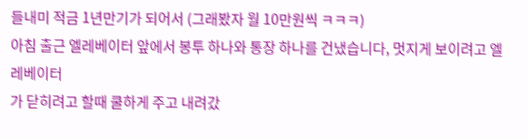들내미 적금 1년만기가 되어서 (그래봤자 월 10만원씩 ㅋㅋㅋ)
아침 출근 엘레베이터 앞에서 봉투 하나와 통장 하나를 건냈습니다, 멋지게 보이려고 엘레베이터
가 닫히려고 할때 쿨하게 주고 내려갔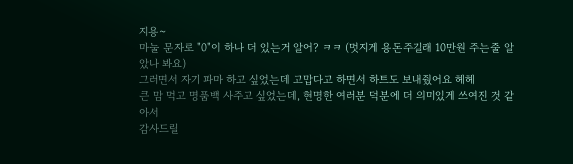지용~
마눌 문자로 "0"이 하나 더 있는거 알어? ㅋㅋ (멋지게 용돈주길래 10만원 주는줄 알았나 봐요)
그러면서 자기 파마 하고 싶었는데 고맙다고 하면서 하트도 보내줬어요 헤헤
큰 맘 먹고 명품백 사주고 싶었는데, 현명한 여러분 덕분에 더 의미있게 쓰여진 것 같아서
감사드릴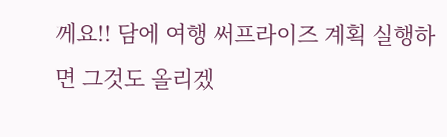께요!! 담에 여행 써프라이즈 계획 실행하면 그것도 올리겠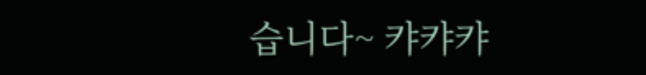습니다~ 캬캬캬